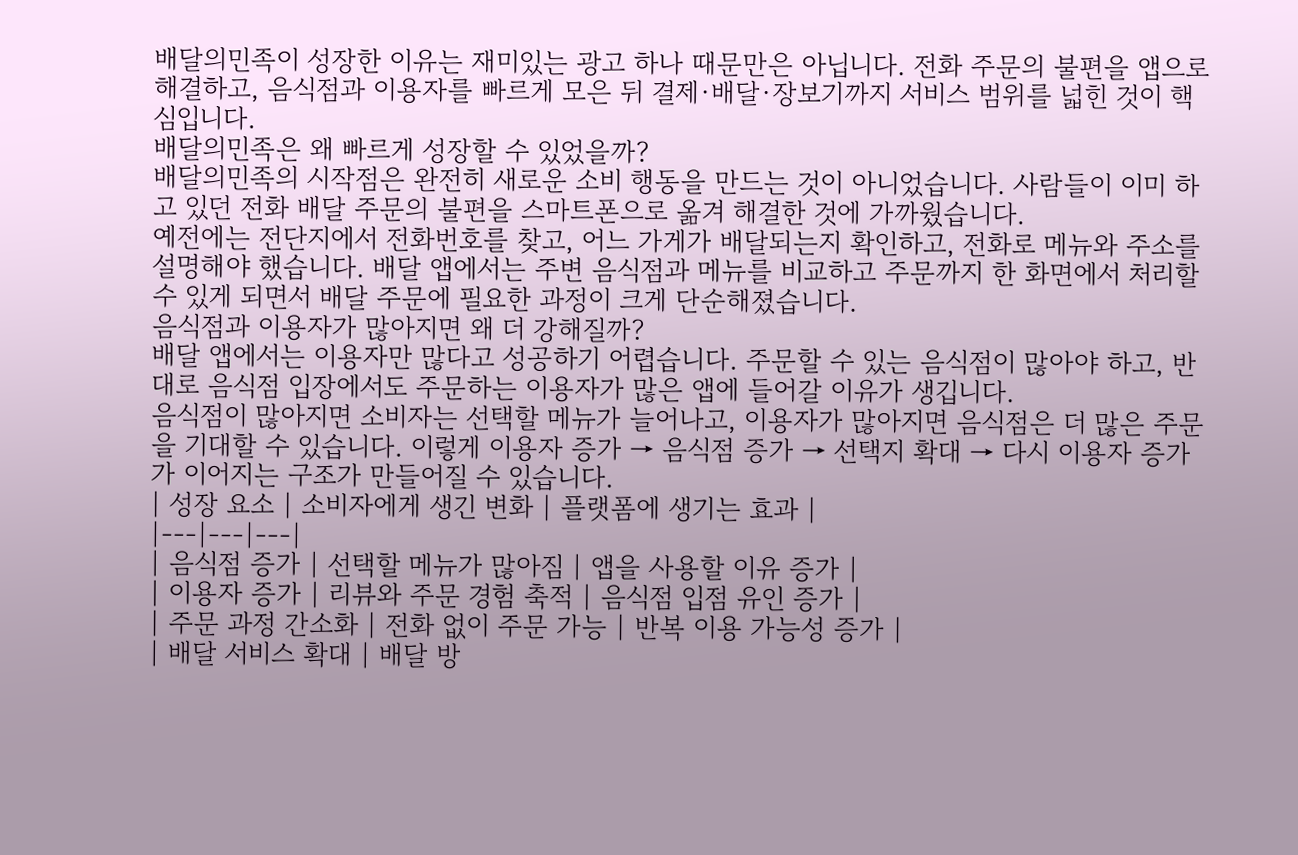배달의민족이 성장한 이유는 재미있는 광고 하나 때문만은 아닙니다. 전화 주문의 불편을 앱으로 해결하고, 음식점과 이용자를 빠르게 모은 뒤 결제·배달·장보기까지 서비스 범위를 넓힌 것이 핵심입니다.
배달의민족은 왜 빠르게 성장할 수 있었을까?
배달의민족의 시작점은 완전히 새로운 소비 행동을 만드는 것이 아니었습니다. 사람들이 이미 하고 있던 전화 배달 주문의 불편을 스마트폰으로 옮겨 해결한 것에 가까웠습니다.
예전에는 전단지에서 전화번호를 찾고, 어느 가게가 배달되는지 확인하고, 전화로 메뉴와 주소를 설명해야 했습니다. 배달 앱에서는 주변 음식점과 메뉴를 비교하고 주문까지 한 화면에서 처리할 수 있게 되면서 배달 주문에 필요한 과정이 크게 단순해졌습니다.
음식점과 이용자가 많아지면 왜 더 강해질까?
배달 앱에서는 이용자만 많다고 성공하기 어렵습니다. 주문할 수 있는 음식점이 많아야 하고, 반대로 음식점 입장에서도 주문하는 이용자가 많은 앱에 들어갈 이유가 생깁니다.
음식점이 많아지면 소비자는 선택할 메뉴가 늘어나고, 이용자가 많아지면 음식점은 더 많은 주문을 기대할 수 있습니다. 이렇게 이용자 증가 → 음식점 증가 → 선택지 확대 → 다시 이용자 증가가 이어지는 구조가 만들어질 수 있습니다.
| 성장 요소 | 소비자에게 생긴 변화 | 플랫폼에 생기는 효과 |
|---|---|---|
| 음식점 증가 | 선택할 메뉴가 많아짐 | 앱을 사용할 이유 증가 |
| 이용자 증가 | 리뷰와 주문 경험 축적 | 음식점 입점 유인 증가 |
| 주문 과정 간소화 | 전화 없이 주문 가능 | 반복 이용 가능성 증가 |
| 배달 서비스 확대 | 배달 방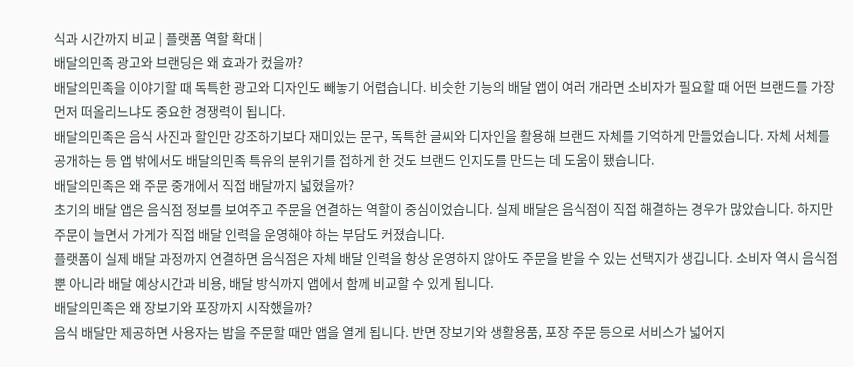식과 시간까지 비교 | 플랫폼 역할 확대 |
배달의민족 광고와 브랜딩은 왜 효과가 컸을까?
배달의민족을 이야기할 때 독특한 광고와 디자인도 빼놓기 어렵습니다. 비슷한 기능의 배달 앱이 여러 개라면 소비자가 필요할 때 어떤 브랜드를 가장 먼저 떠올리느냐도 중요한 경쟁력이 됩니다.
배달의민족은 음식 사진과 할인만 강조하기보다 재미있는 문구, 독특한 글씨와 디자인을 활용해 브랜드 자체를 기억하게 만들었습니다. 자체 서체를 공개하는 등 앱 밖에서도 배달의민족 특유의 분위기를 접하게 한 것도 브랜드 인지도를 만드는 데 도움이 됐습니다.
배달의민족은 왜 주문 중개에서 직접 배달까지 넓혔을까?
초기의 배달 앱은 음식점 정보를 보여주고 주문을 연결하는 역할이 중심이었습니다. 실제 배달은 음식점이 직접 해결하는 경우가 많았습니다. 하지만 주문이 늘면서 가게가 직접 배달 인력을 운영해야 하는 부담도 커졌습니다.
플랫폼이 실제 배달 과정까지 연결하면 음식점은 자체 배달 인력을 항상 운영하지 않아도 주문을 받을 수 있는 선택지가 생깁니다. 소비자 역시 음식점뿐 아니라 배달 예상시간과 비용, 배달 방식까지 앱에서 함께 비교할 수 있게 됩니다.
배달의민족은 왜 장보기와 포장까지 시작했을까?
음식 배달만 제공하면 사용자는 밥을 주문할 때만 앱을 열게 됩니다. 반면 장보기와 생활용품, 포장 주문 등으로 서비스가 넓어지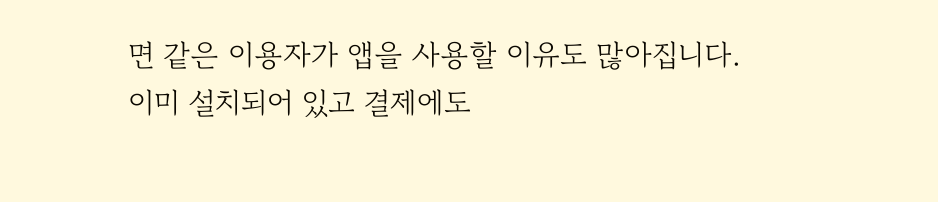면 같은 이용자가 앱을 사용할 이유도 많아집니다.
이미 설치되어 있고 결제에도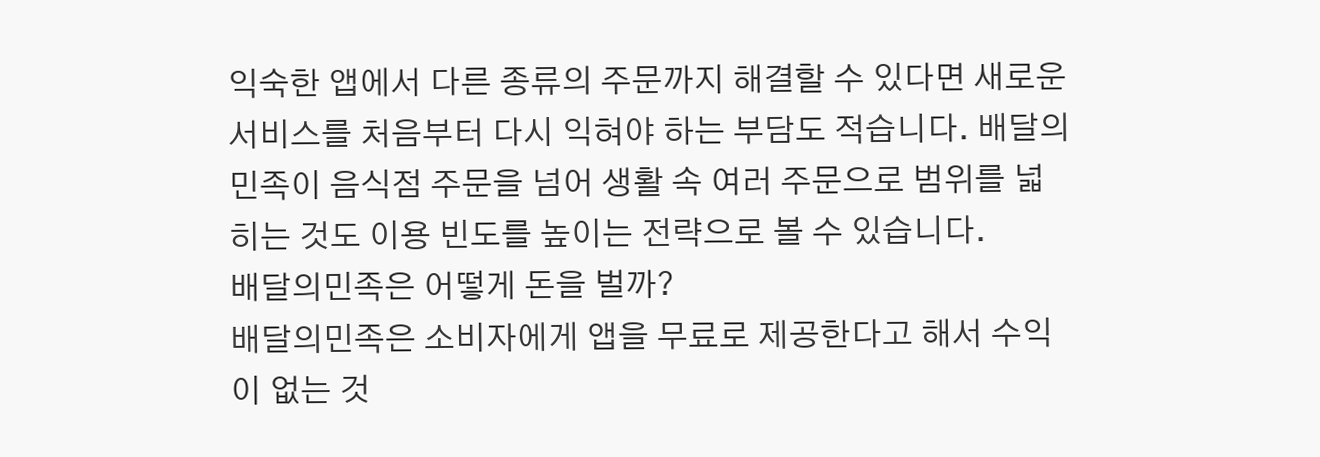익숙한 앱에서 다른 종류의 주문까지 해결할 수 있다면 새로운 서비스를 처음부터 다시 익혀야 하는 부담도 적습니다. 배달의민족이 음식점 주문을 넘어 생활 속 여러 주문으로 범위를 넓히는 것도 이용 빈도를 높이는 전략으로 볼 수 있습니다.
배달의민족은 어떻게 돈을 벌까?
배달의민족은 소비자에게 앱을 무료로 제공한다고 해서 수익이 없는 것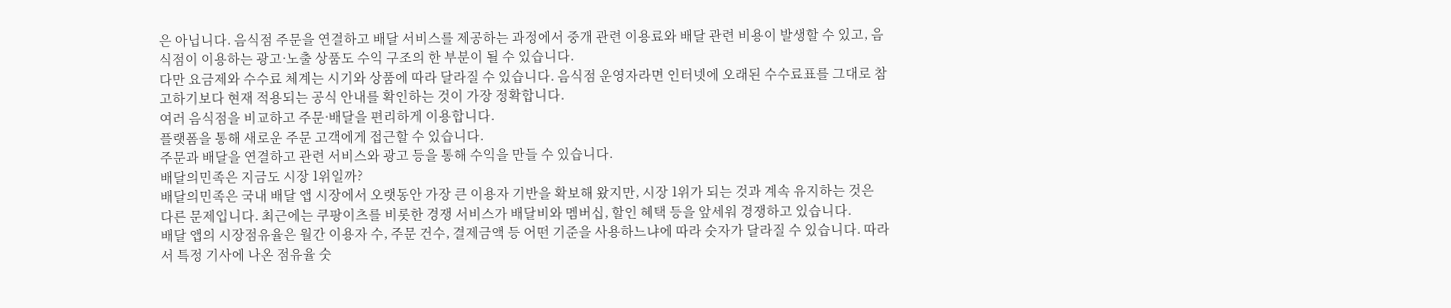은 아닙니다. 음식점 주문을 연결하고 배달 서비스를 제공하는 과정에서 중개 관련 이용료와 배달 관련 비용이 발생할 수 있고, 음식점이 이용하는 광고·노출 상품도 수익 구조의 한 부분이 될 수 있습니다.
다만 요금제와 수수료 체계는 시기와 상품에 따라 달라질 수 있습니다. 음식점 운영자라면 인터넷에 오래된 수수료표를 그대로 참고하기보다 현재 적용되는 공식 안내를 확인하는 것이 가장 정확합니다.
여러 음식점을 비교하고 주문·배달을 편리하게 이용합니다.
플랫폼을 통해 새로운 주문 고객에게 접근할 수 있습니다.
주문과 배달을 연결하고 관련 서비스와 광고 등을 통해 수익을 만들 수 있습니다.
배달의민족은 지금도 시장 1위일까?
배달의민족은 국내 배달 앱 시장에서 오랫동안 가장 큰 이용자 기반을 확보해 왔지만, 시장 1위가 되는 것과 계속 유지하는 것은 다른 문제입니다. 최근에는 쿠팡이츠를 비롯한 경쟁 서비스가 배달비와 멤버십, 할인 혜택 등을 앞세워 경쟁하고 있습니다.
배달 앱의 시장점유율은 월간 이용자 수, 주문 건수, 결제금액 등 어떤 기준을 사용하느냐에 따라 숫자가 달라질 수 있습니다. 따라서 특정 기사에 나온 점유율 숫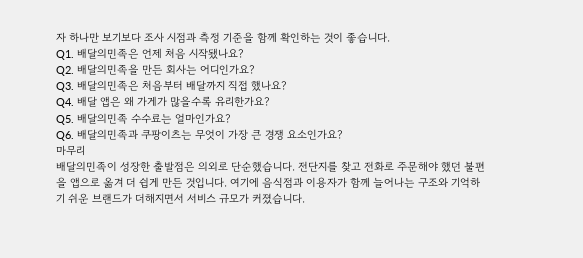자 하나만 보기보다 조사 시점과 측정 기준을 함께 확인하는 것이 좋습니다.
Q1. 배달의민족은 언제 처음 시작됐나요?
Q2. 배달의민족을 만든 회사는 어디인가요?
Q3. 배달의민족은 처음부터 배달까지 직접 했나요?
Q4. 배달 앱은 왜 가게가 많을수록 유리한가요?
Q5. 배달의민족 수수료는 얼마인가요?
Q6. 배달의민족과 쿠팡이츠는 무엇이 가장 큰 경쟁 요소인가요?
마무리
배달의민족이 성장한 출발점은 의외로 단순했습니다. 전단지를 찾고 전화로 주문해야 했던 불편을 앱으로 옮겨 더 쉽게 만든 것입니다. 여기에 음식점과 이용자가 함께 늘어나는 구조와 기억하기 쉬운 브랜드가 더해지면서 서비스 규모가 커졌습니다.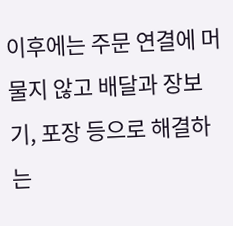이후에는 주문 연결에 머물지 않고 배달과 장보기, 포장 등으로 해결하는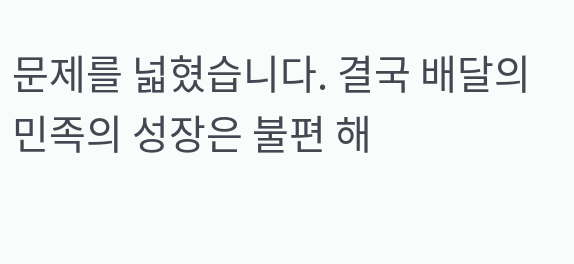문제를 넓혔습니다. 결국 배달의민족의 성장은 불편 해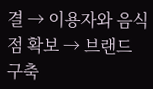결 → 이용자와 음식점 확보 → 브랜드 구축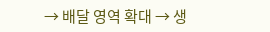→ 배달 영역 확대 → 생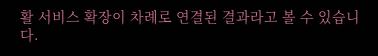활 서비스 확장이 차례로 연결된 결과라고 볼 수 있습니다.